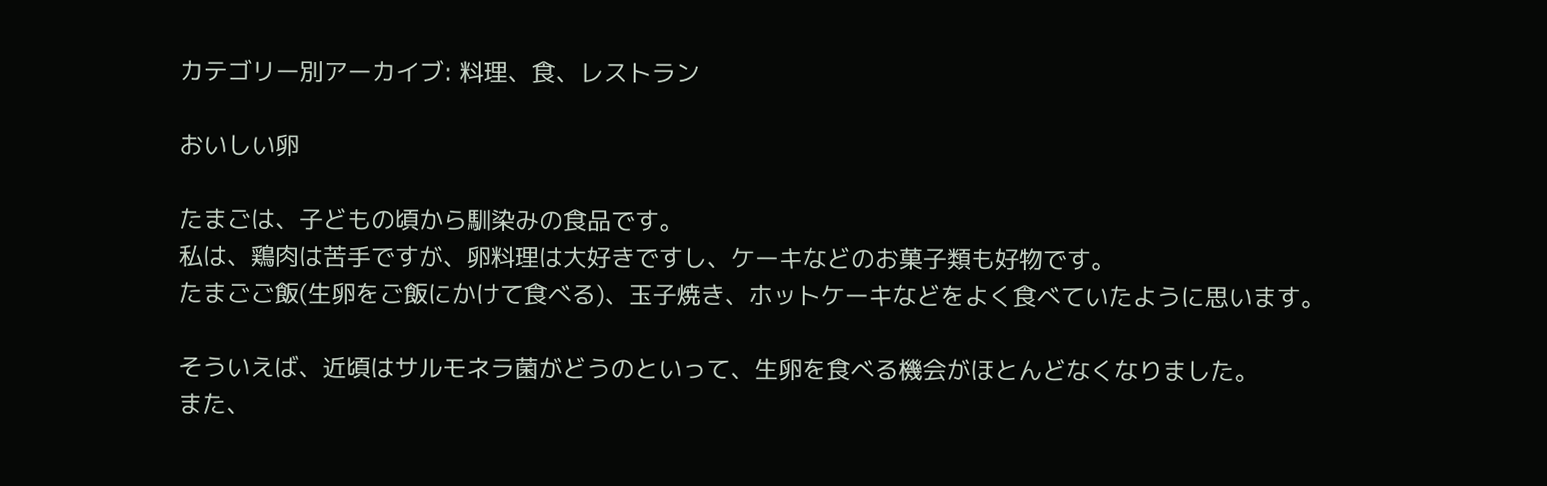カテゴリー別アーカイブ: 料理、食、レストラン

おいしい卵

たまごは、子どもの頃から馴染みの食品です。
私は、鶏肉は苦手ですが、卵料理は大好きですし、ケーキなどのお菓子類も好物です。
たまごご飯(生卵をご飯にかけて食べる)、玉子焼き、ホットケーキなどをよく食べていたように思います。

そういえば、近頃はサルモネラ菌がどうのといって、生卵を食べる機会がほとんどなくなりました。
また、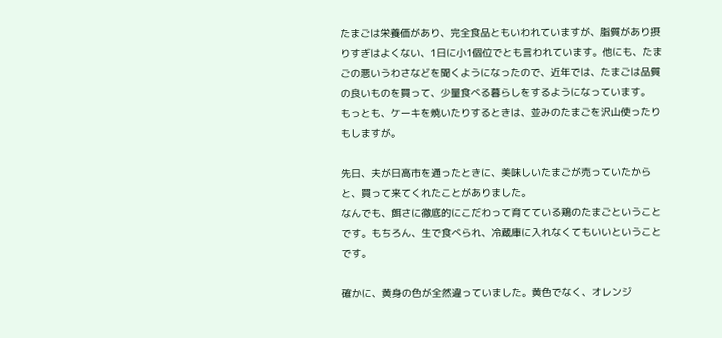たまごは栄養価があり、完全食品ともいわれていますが、脂質があり摂りすぎはよくない、1日に小1個位でとも言われています。他にも、たまごの悪いうわさなどを聞くようになったので、近年では、たまごは品質の良いものを買って、少量食べる暮らしをするようになっています。
もっとも、ケーキを焼いたりするときは、並みのたまごを沢山使ったりもしますが。

先日、夫が日高市を通ったときに、美味しいたまごが売っていたからと、買って来てくれたことがありました。
なんでも、餌さに徹底的にこだわって育てている鶏のたまごということです。もちろん、生で食べられ、冷蔵庫に入れなくてもいいということです。

確かに、黄身の色が全然違っていました。黄色でなく、オレンジ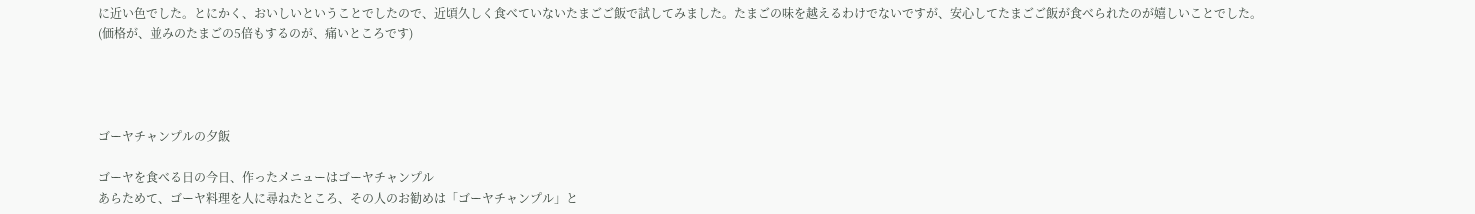に近い色でした。とにかく、おいしいということでしたので、近頃久しく食べていないたまごご飯で試してみました。たまごの味を越えるわけでないですが、安心してたまごご飯が食べられたのが嬉しいことでした。
(価格が、並みのたまごの5倍もするのが、痛いところです)




ゴーヤチャンプルの夕飯

ゴーヤを食べる日の今日、作ったメニューはゴーヤチャンプル
あらためて、ゴーヤ料理を人に尋ねたところ、その人のお勧めは「ゴーヤチャンプル」と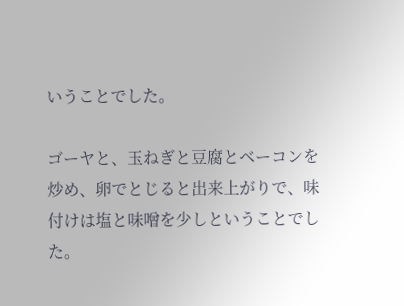いうことでした。

ゴーヤと、玉ねぎと豆腐とベーコンを炒め、卵でとじると出来上がりで、味付けは塩と味噌を少しということでした。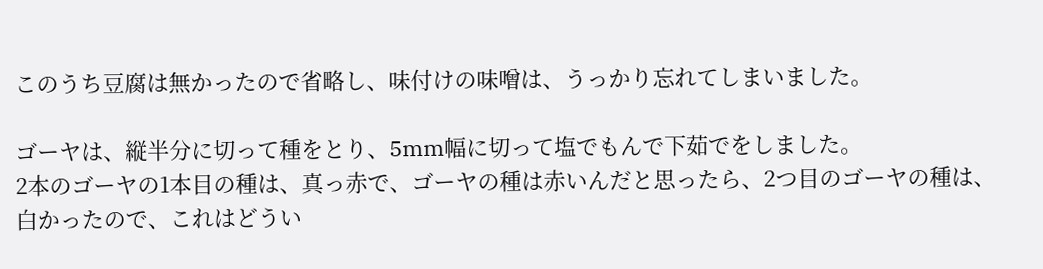このうち豆腐は無かったので省略し、味付けの味噌は、うっかり忘れてしまいました。

ゴーヤは、縦半分に切って種をとり、5mm幅に切って塩でもんで下茹でをしました。
2本のゴーヤの1本目の種は、真っ赤で、ゴーヤの種は赤いんだと思ったら、2つ目のゴーヤの種は、白かったので、これはどうい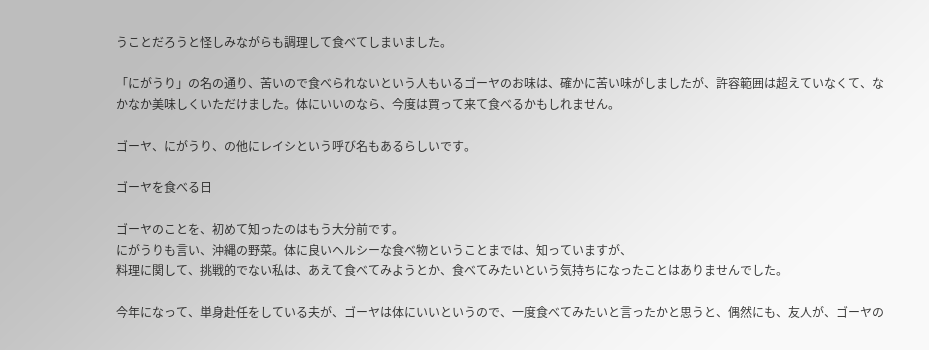うことだろうと怪しみながらも調理して食べてしまいました。

「にがうり」の名の通り、苦いので食べられないという人もいるゴーヤのお味は、確かに苦い味がしましたが、許容範囲は超えていなくて、なかなか美味しくいただけました。体にいいのなら、今度は買って来て食べるかもしれません。

ゴーヤ、にがうり、の他にレイシという呼び名もあるらしいです。

ゴーヤを食べる日

ゴーヤのことを、初めて知ったのはもう大分前です。
にがうりも言い、沖縄の野菜。体に良いヘルシーな食べ物ということまでは、知っていますが、
料理に関して、挑戦的でない私は、あえて食べてみようとか、食べてみたいという気持ちになったことはありませんでした。

今年になって、単身赴任をしている夫が、ゴーヤは体にいいというので、一度食べてみたいと言ったかと思うと、偶然にも、友人が、ゴーヤの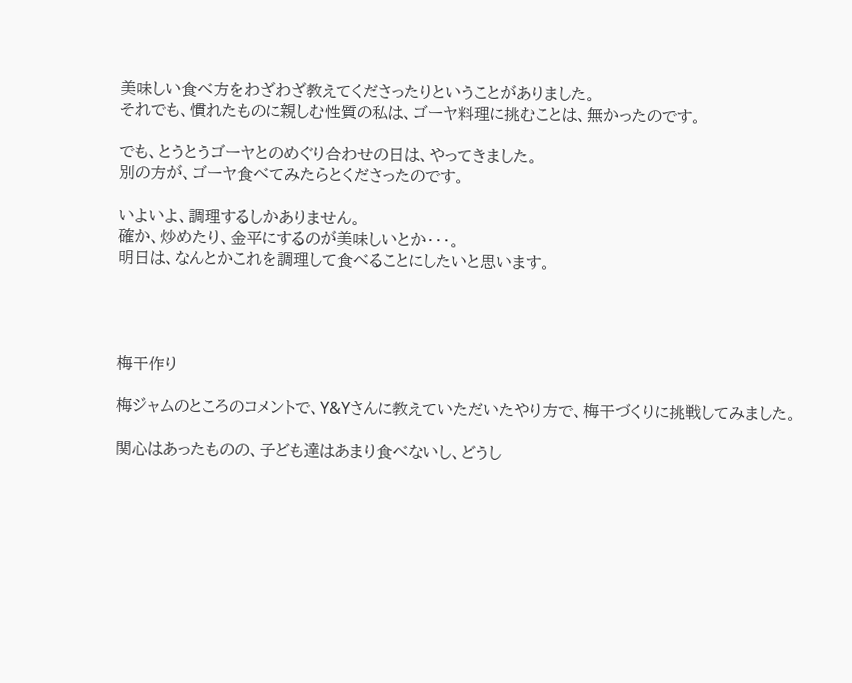美味しい食べ方をわざわざ教えてくださったりということがありました。
それでも、慣れたものに親しむ性質の私は、ゴーヤ料理に挑むことは、無かったのです。

でも、とうとうゴーヤとのめぐり合わせの日は、やってきました。
別の方が、ゴーヤ食べてみたらとくださったのです。

いよいよ、調理するしかありません。
確か、炒めたり、金平にするのが美味しいとか・・・。
明日は、なんとかこれを調理して食べることにしたいと思います。




梅干作り

梅ジャムのところのコメントで、Y&Yさんに教えていただいたやり方で、梅干づくりに挑戦してみました。

関心はあったものの、子ども達はあまり食べないし、どうし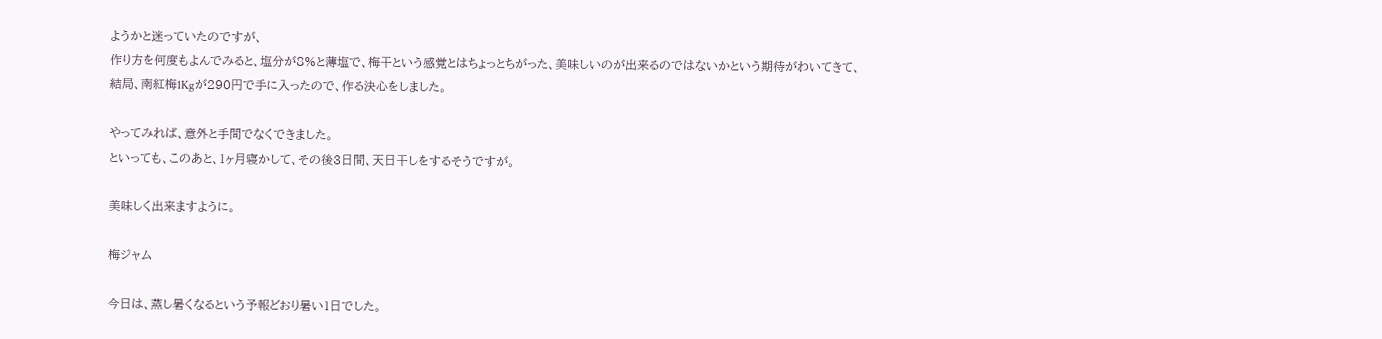ようかと迷っていたのですが、
作り方を何度もよんでみると、塩分が8%と薄塩で、梅干という感覚とはちょっとちがった、美味しいのが出来るのではないかという期待がわいてきて、
結局、南紅梅1Kgが290円で手に入ったので、作る決心をしました。

やってみれば、意外と手間でなくできました。
といっても、このあと、1ヶ月寝かして、その後3日間、天日干しをするそうですが。

美味しく出来ますように。

梅ジャム

今日は、蒸し暑くなるという予報どおり暑い1日でした。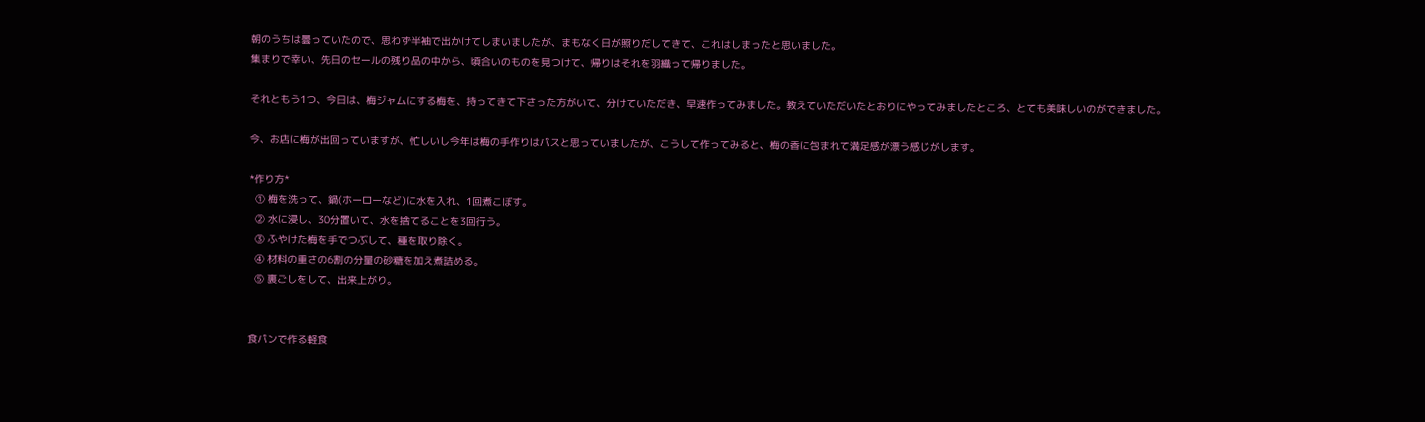朝のうちは曇っていたので、思わず半袖で出かけてしまいましたが、まもなく日が照りだしてきて、これはしまったと思いました。
集まりで幸い、先日のセールの残り品の中から、頃合いのものを見つけて、帰りはそれを羽織って帰りました。

それともう1つ、今日は、梅ジャムにする梅を、持ってきて下さった方がいて、分けていただき、早速作ってみました。教えていただいたとおりにやってみましたところ、とても美味しいのができました。

今、お店に梅が出回っていますが、忙しいし今年は梅の手作りはパスと思っていましたが、こうして作ってみると、梅の香に包まれて満足感が漂う感じがします。

*作り方*
  ① 梅を洗って、鍋(ホーローなど)に水を入れ、1回煮こぼす。
  ② 水に浸し、30分置いて、水を捨てることを3回行う。
  ③ ふやけた梅を手でつぶして、種を取り除く。
  ④ 材料の重さの6割の分量の砂糖を加え煮詰める。
  ⑤ 裏ごしをして、出来上がり。


食パンで作る軽食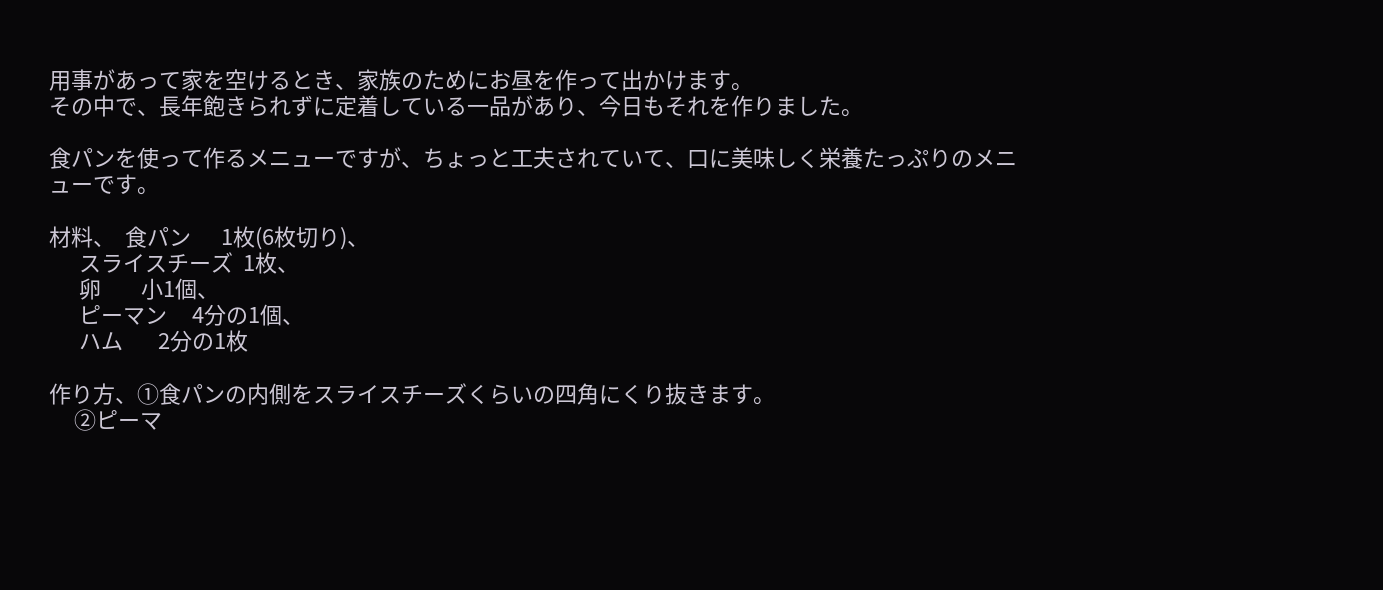用事があって家を空けるとき、家族のためにお昼を作って出かけます。
その中で、長年飽きられずに定着している一品があり、今日もそれを作りました。

食パンを使って作るメニューですが、ちょっと工夫されていて、口に美味しく栄養たっぷりのメニューです。

材料、  食パン      1枚(6枚切り)、
      スライスチーズ  1枚、
      卵        小1個、
      ピーマン     4分の1個、
      ハム       2分の1枚

作り方、①食パンの内側をスライスチーズくらいの四角にくり抜きます。
     ②ピーマ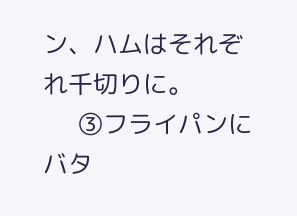ン、ハムはそれぞれ千切りに。
     ③フライパンにバタ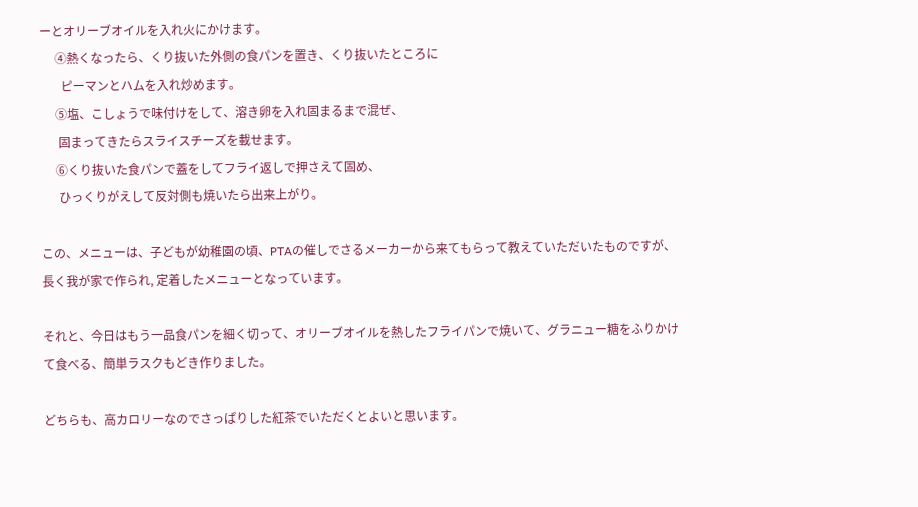ーとオリーブオイルを入れ火にかけます。
     ④熱くなったら、くり抜いた外側の食パンを置き、くり抜いたところに
       ピーマンとハムを入れ炒めます。
     ⑤塩、こしょうで味付けをして、溶き卵を入れ固まるまで混ぜ、
      固まってきたらスライスチーズを載せます。
     ⑥くり抜いた食パンで蓋をしてフライ返しで押さえて固め、
      ひっくりがえして反対側も焼いたら出来上がり。

この、メニューは、子どもが幼稚園の頃、PTAの催しでさるメーカーから来てもらって教えていただいたものですが、長く我が家で作られ, 定着したメニューとなっています。

それと、今日はもう一品食パンを細く切って、オリーブオイルを熱したフライパンで焼いて、グラニュー糖をふりかけて食べる、簡単ラスクもどき作りました。

どちらも、高カロリーなのでさっぱりした紅茶でいただくとよいと思います。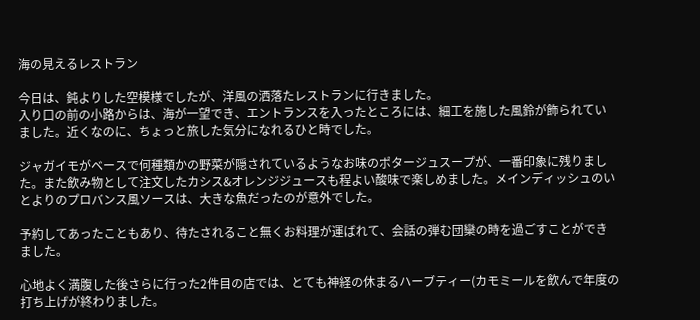海の見えるレストラン

今日は、鈍よりした空模様でしたが、洋風の洒落たレストランに行きました。
入り口の前の小路からは、海が一望でき、エントランスを入ったところには、細工を施した風鈴が飾られていました。近くなのに、ちょっと旅した気分になれるひと時でした。

ジャガイモがベースで何種類かの野菜が隠されているようなお味のポタージュスープが、一番印象に残りました。また飲み物として注文したカシス&オレンジジュースも程よい酸味で楽しめました。メインディッシュのいとよりのプロバンス風ソースは、大きな魚だったのが意外でした。

予約してあったこともあり、待たされること無くお料理が運ばれて、会話の弾む団欒の時を過ごすことができました。

心地よく満腹した後さらに行った2件目の店では、とても神経の休まるハーブティー(カモミールを飲んで年度の打ち上げが終わりました。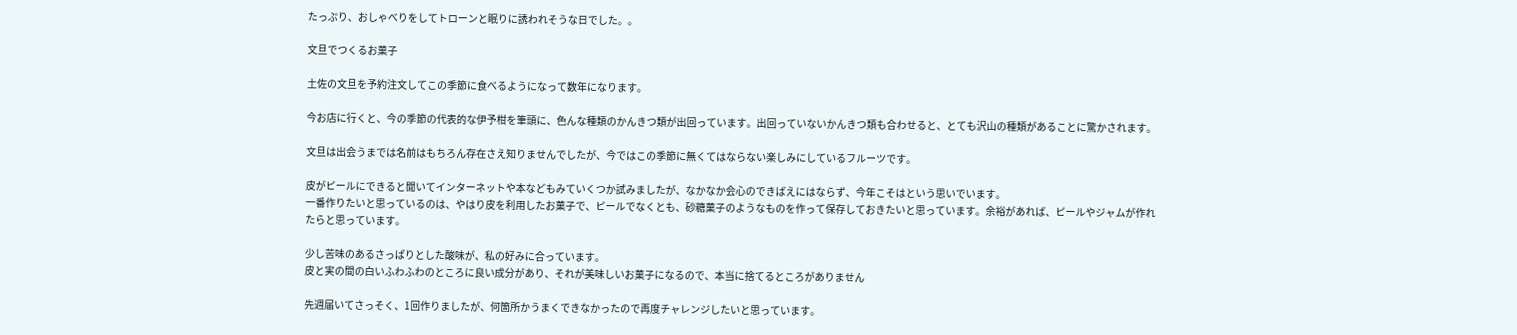たっぷり、おしゃべりをしてトローンと眠りに誘われそうな日でした。。

文旦でつくるお菓子

土佐の文旦を予約注文してこの季節に食べるようになって数年になります。

今お店に行くと、今の季節の代表的な伊予柑を筆頭に、色んな種類のかんきつ類が出回っています。出回っていないかんきつ類も合わせると、とても沢山の種類があることに驚かされます。

文旦は出会うまでは名前はもちろん存在さえ知りませんでしたが、今ではこの季節に無くてはならない楽しみにしているフルーツです。

皮がピールにできると聞いてインターネットや本などもみていくつか試みましたが、なかなか会心のできばえにはならず、今年こそはという思いでいます。
一番作りたいと思っているのは、やはり皮を利用したお菓子で、ピールでなくとも、砂糖菓子のようなものを作って保存しておきたいと思っています。余裕があれば、ピールやジャムが作れたらと思っています。

少し苦味のあるさっぱりとした酸味が、私の好みに合っています。
皮と実の間の白いふわふわのところに良い成分があり、それが美味しいお菓子になるので、本当に捨てるところがありません

先週届いてさっそく、1回作りましたが、何箇所かうまくできなかったので再度チャレンジしたいと思っています。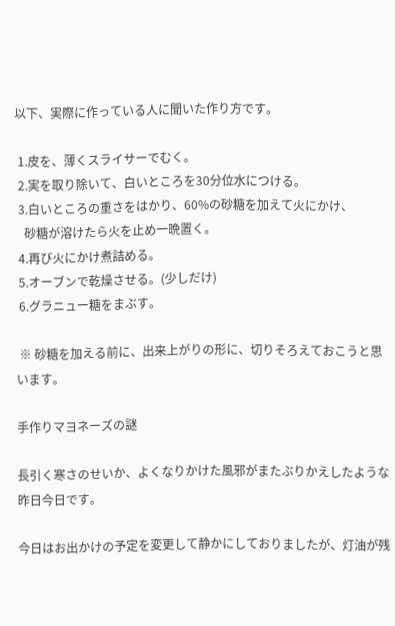以下、実際に作っている人に聞いた作り方です。

 1.皮を、薄くスライサーでむく。
 2.実を取り除いて、白いところを30分位水につける。
 3.白いところの重さをはかり、60%の砂糖を加えて火にかけ、
   砂糖が溶けたら火を止め一晩置く。
 4.再び火にかけ煮詰める。
 5.オーブンで乾燥させる。(少しだけ)
 6.グラニュー糖をまぶす。

 ※ 砂糖を加える前に、出来上がりの形に、切りそろえておこうと思います。

手作りマヨネーズの謎

長引く寒さのせいか、よくなりかけた風邪がまたぶりかえしたような昨日今日です。

今日はお出かけの予定を変更して静かにしておりましたが、灯油が残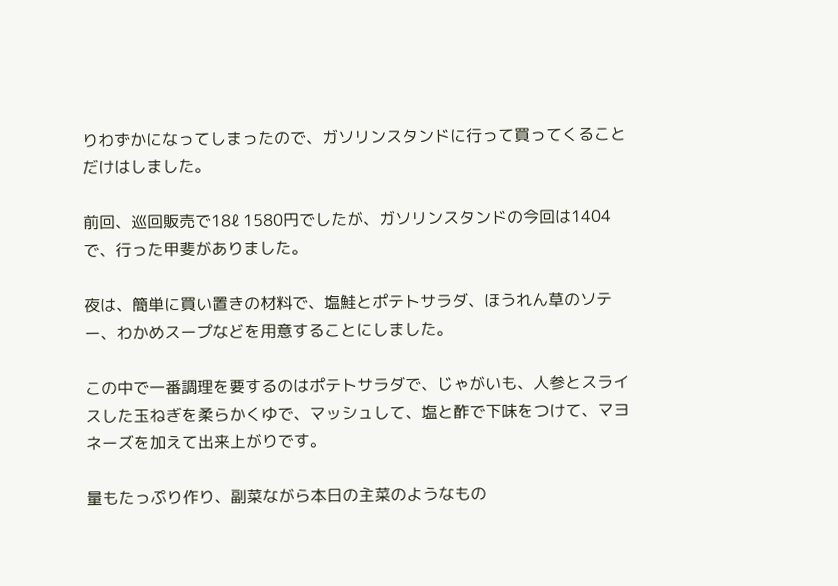りわずかになってしまったので、ガソリンスタンドに行って買ってくることだけはしました。

前回、巡回販売で18ℓ 1580円でしたが、ガソリンスタンドの今回は1404で、行った甲斐がありました。

夜は、簡単に買い置きの材料で、塩鮭とポテトサラダ、ほうれん草のソテー、わかめスープなどを用意することにしました。

この中で一番調理を要するのはポテトサラダで、じゃがいも、人参とスライスした玉ねぎを柔らかくゆで、マッシュして、塩と酢で下味をつけて、マヨネーズを加えて出来上がりです。

量もたっぷり作り、副菜ながら本日の主菜のようなもの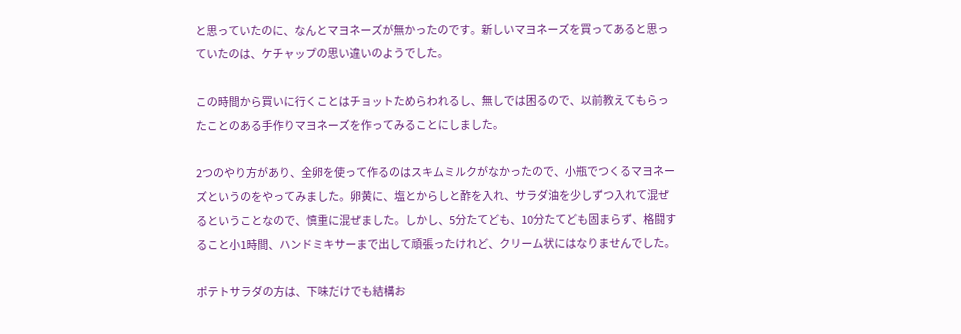と思っていたのに、なんとマヨネーズが無かったのです。新しいマヨネーズを買ってあると思っていたのは、ケチャップの思い違いのようでした。

この時間から買いに行くことはチョットためらわれるし、無しでは困るので、以前教えてもらったことのある手作りマヨネーズを作ってみることにしました。

2つのやり方があり、全卵を使って作るのはスキムミルクがなかったので、小瓶でつくるマヨネーズというのをやってみました。卵黄に、塩とからしと酢を入れ、サラダ油を少しずつ入れて混ぜるということなので、慎重に混ぜました。しかし、5分たてども、10分たてども固まらず、格闘すること小1時間、ハンドミキサーまで出して頑張ったけれど、クリーム状にはなりませんでした。

ポテトサラダの方は、下味だけでも結構お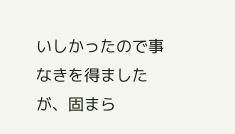いしかったので事なきを得ましたが、固まら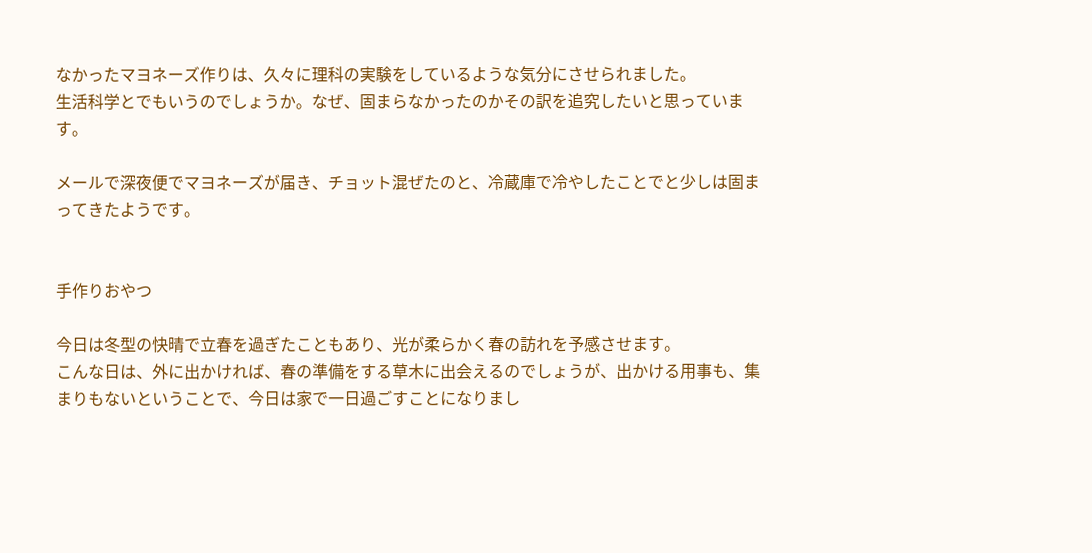なかったマヨネーズ作りは、久々に理科の実験をしているような気分にさせられました。
生活科学とでもいうのでしょうか。なぜ、固まらなかったのかその訳を追究したいと思っています。

メールで深夜便でマヨネーズが届き、チョット混ぜたのと、冷蔵庫で冷やしたことでと少しは固まってきたようです。


手作りおやつ

今日は冬型の快晴で立春を過ぎたこともあり、光が柔らかく春の訪れを予感させます。
こんな日は、外に出かければ、春の準備をする草木に出会えるのでしょうが、出かける用事も、集まりもないということで、今日は家で一日過ごすことになりまし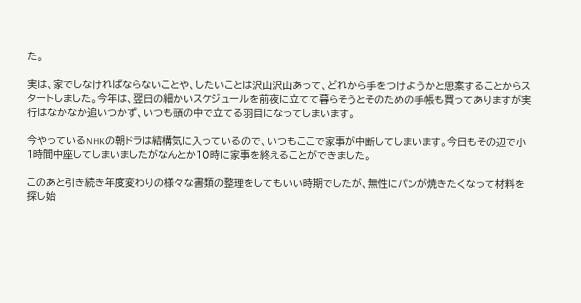た。

実は、家でしなければならないことや、したいことは沢山沢山あって、どれから手をつけようかと思案することからスタートしました。今年は、翌日の細かいスケジュールを前夜に立てて暮らそうとそのための手帳も買ってありますが実行はなかなか追いつかず、いつも頭の中で立てる羽目になってしまいます。

今やっているNHKの朝ドラは結構気に入っているので、いつもここで家事が中断してしまいます。今日もその辺で小1時間中座してしまいましたがなんとか10時に家事を終えることができました。

このあと引き続き年度変わりの様々な書類の整理をしてもいい時期でしたが、無性にパンが焼きたくなって材料を探し始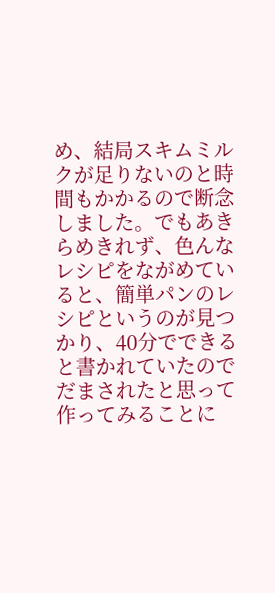め、結局スキムミルクが足りないのと時間もかかるので断念しました。でもあきらめきれず、色んなレシピをながめていると、簡単パンのレシピというのが見つかり、40分でできると書かれていたのでだまされたと思って作ってみることに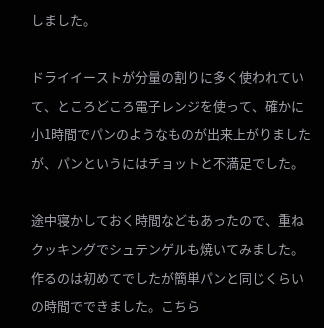しました。

ドライイーストが分量の割りに多く使われていて、ところどころ電子レンジを使って、確かに小1時間でパンのようなものが出来上がりましたが、パンというにはチョットと不満足でした。

途中寝かしておく時間などもあったので、重ねクッキングでシュテンゲルも焼いてみました。作るのは初めてでしたが簡単パンと同じくらいの時間でできました。こちら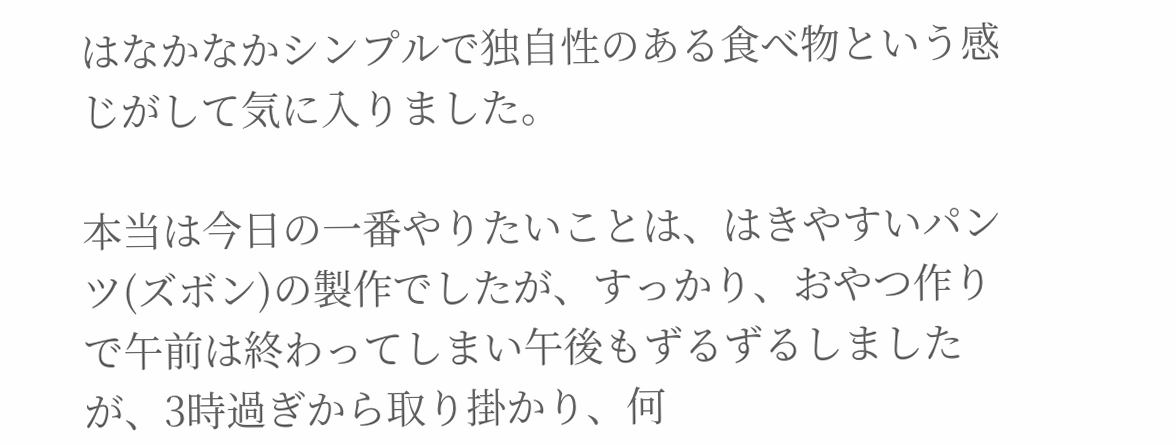はなかなかシンプルで独自性のある食べ物という感じがして気に入りました。

本当は今日の一番やりたいことは、はきやすいパンツ(ズボン)の製作でしたが、すっかり、おやつ作りで午前は終わってしまい午後もずるずるしましたが、3時過ぎから取り掛かり、何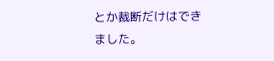とか裁断だけはできました。